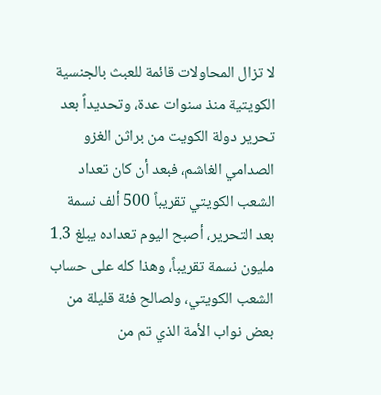لا تزال المحاولات قائمة للعبث بالجنسية الكويتية منذ سنوات عدة، وتحديداً بعد تحرير دولة الكويت من براثن الغزو الصدامي الغاشم، فبعد أن كان تعداد الشعب الكويتي تقريباً 500 ألف نسمة بعد التحرير، أصبح اليوم تعداده يبلغ 1.3 مليون نسمة تقريباً، وهذا كله على حساب الشعب الكويتي، ولصالح فئة قليلة من بعض نواب الأمة الذي تم من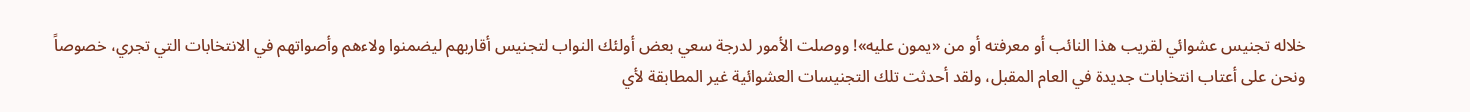خلاله تجنيس عشوائي لقريب هذا النائب أو معرفته أو من «يمون عليه»! ووصلت الأمور لدرجة سعي بعض أولئك النواب لتجنيس أقاربهم ليضمنوا ولاءهم وأصواتهم في الانتخابات التي تجري، خصوصاً ونحن على أعتاب انتخابات جديدة في العام المقبل، ولقد أحدثت تلك التجنيسات العشوائية غير المطابقة لأي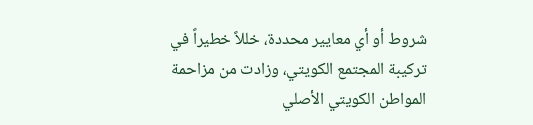شروط أو أي معايير محددة، خللاً خطيراً في تركيبة المجتمع الكويتي، وزادت من مزاحمة المواطن الكويتي الأصلي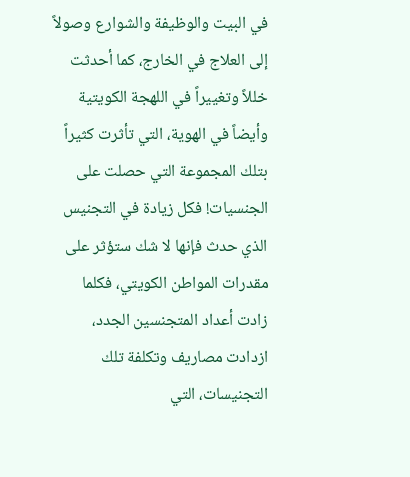في البيت والوظيفة والشوارع وصولاً إلى العلاج في الخارج، كما أحدثت خللاً وتغييراً في اللهجة الكويتية وأيضاً في الهوية، التي تأثرت كثيراً بتلك المجموعة التي حصلت على الجنسيات! فكل زيادة في التجنيس الذي حدث فإنها لا شك ستؤثر على مقدرات المواطن الكويتي، فكلما زادت أعداد المتجنسين الجدد، ازدادت مصاريف وتكلفة تلك التجنيسات، التي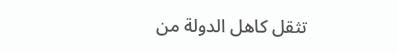تثقل كاهل الدولة من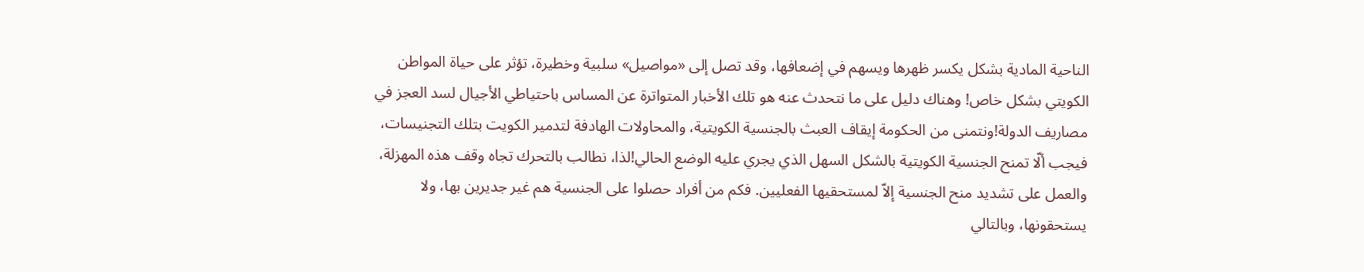الناحية المادية بشكل يكسر ظهرها ويسهم في إضعافها، وقد تصل إلى «مواصيل» سلبية وخطيرة، تؤثر على حياة المواطن الكويتي بشكل خاص! وهناك دليل على ما نتحدث عنه هو تلك الأخبار المتواترة عن المساس باحتياطي الأجيال لسد العجز في مصاريف الدولة!ونتمنى من الحكومة إيقاف العبث بالجنسية الكويتية، والمحاولات الهادفة لتدمير الكويت بتلك التجنيسات، فيجب ألّا تمنح الجنسية الكويتية بالشكل السهل الذي يجري عليه الوضع الحالي!لذا، نطالب بالتحرك تجاه وقف هذه المهزلة، والعمل على تشديد منح الجنسية إلاّ لمستحقيها الفعليين. فكم من أفراد حصلوا على الجنسية هم غير جديرين بها، ولا يستحقونها، وبالتالي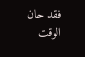فقد حان الوقت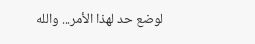لوضع حد لهذا الأمر... والله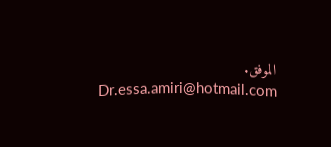الموفق.
Dr.essa.amiri@hotmail.com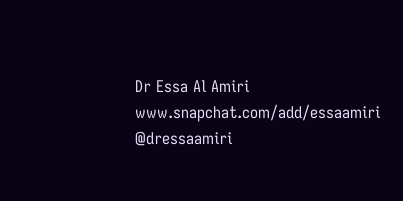Dr Essa Al Amiri www.snapchat.com/add/essaamiri @dressaamiri